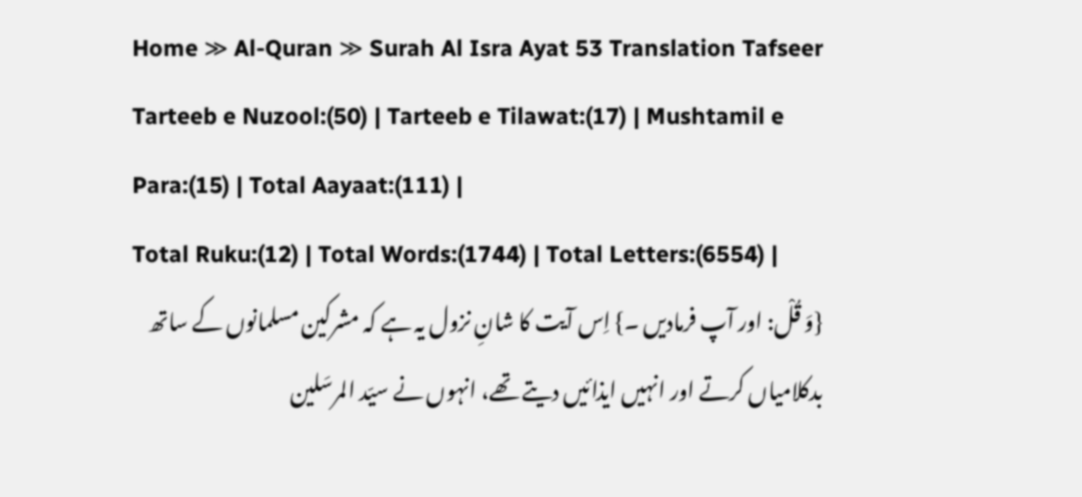Home ≫ Al-Quran ≫ Surah Al Isra Ayat 53 Translation Tafseer
Tarteeb e Nuzool:(50) | Tarteeb e Tilawat:(17) | Mushtamil e Para:(15) | Total Aayaat:(111) |
Total Ruku:(12) | Total Words:(1744) | Total Letters:(6554) |
{وَ قُلْ: اور آپ فرمادیں ۔} اِس آیت کا شانِ نزول یہ ہے کہ مشرکین مسلمانوں کے ساتھ بدکلامیاں کرتے اور انہیں ایذائیں دیتے تھے، انہوں نے سیّد المرسَلین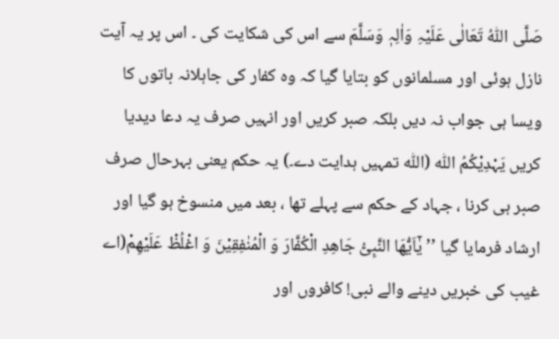صَلَّی اللّٰہُ تَعَالٰی عَلَیْہِ وَاٰلِہٖ وَسَلَّمَ سے اس کی شکایت کی ۔ اس پر یہ آیت نازل ہوئی اور مسلمانوں کو بتایا گیا کہ وہ کفار کی جاہلانہ باتوں کا ویسا ہی جواب نہ دیں بلکہ صبر کریں اور انہیں صرف یہ دعا دیدیا کریں یَہْدِیْکُمُ اللّٰہ (اللّٰہ تمہیں ہدایت دے۔) یہ حکم یعنی بہرحال صرف صبر ہی کرنا ، جہاد کے حکم سے پہلے تھا ، بعد میں منسوخ ہو گیا اور ارشاد فرمایا گیا ’’ یٰۤاَیُّهَا النَّبِیُّ جَاهِدِ الْكُفَّارَ وَ الْمُنٰفِقِیْنَ وَ اغْلُظْ عَلَیْهِمْ(اے غیب کی خبریں دینے والے نبی! کافروں اور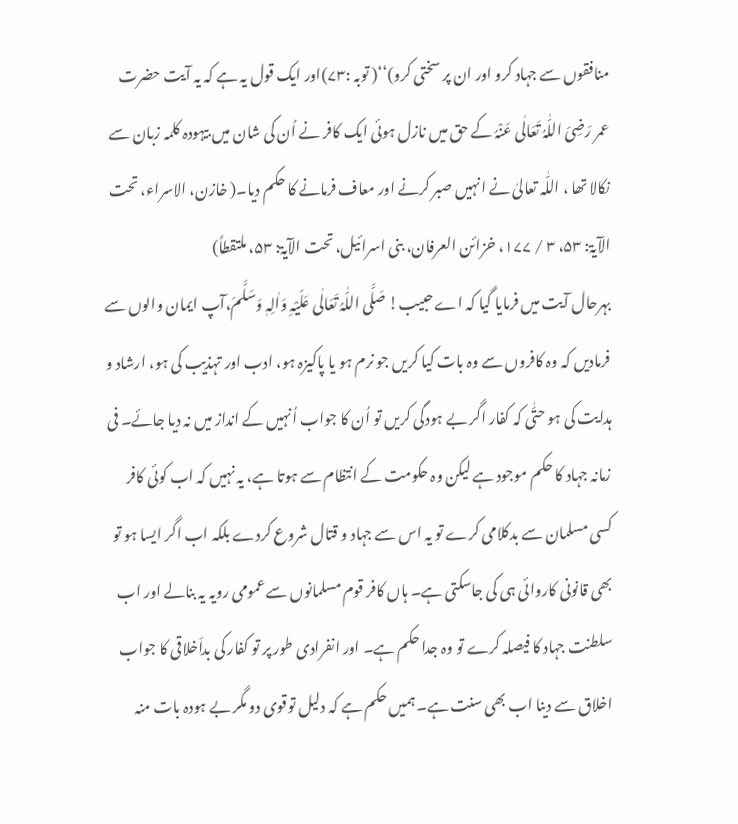منافقوں سے جہاد کرو اور ان پر سختی کرو)‘‘( توبہ :۷۳)اور ایک قول یہ ہے کہ یہ آیت حضرت عمر رَضِیَ اللّٰہُ تَعَالٰی عَنْہُ کے حق میں نازل ہوئی ایک کافر نے اُن کی شان میں بیہودہ کلمہ زبان سے نکالا تھا ، اللّٰہ تعالیٰ نے انہیں صبر کرنے اور معاف فرمانے کا حکم دیا۔( خازن، الاسراء، تحت الآیۃ: ۵۳، ۳ / ۱۷۷، خزائن العرفان، بنی اسرائیل، تحت الآیۃ: ۵۳، ملتقطاً)
بہرحال آیت میں فرمایا گیا کہ اے حبیب! صَلَّی اللّٰہُ تَعَالٰی عَلَیْہِ وَاٰلِہٖ وَسَلَّمَ،آپ ایمان والوں سے فرمادیں کہ وہ کافروں سے وہ بات کیا کریں جو نرم ہو یا پاکیزہ ہو، ادب اور تہذیب کی ہو، ارشاد و ہدایت کی ہو حتّٰی کہ کفار اگر بے ہودگی کریں تو اُن کا جواب اُنہیں کے انداز میں نہ دیا جائے۔ فی زمانہ جہاد کا حکم موجود ہے لیکن وہ حکومت کے انتظام سے ہوتا ہے، یہ نہیں کہ اب کوئی کافر کسی مسلمان سے بدکلامی کرے تو یہ اس سے جہاد و قتال شروع کردے بلکہ اب اگر ایسا ہو تو بھی قانونی کاروائی ہی کی جاسکتی ہے۔ ہاں کافر قوم مسلمانوں سے عمومی رویہ یہ بنالے اور اب سلطنت جہاد کا فیصلہ کرے تو وہ جدا حکم ہے۔ اور انفرادی طور پر تو کفار کی بداَخلاقی کا جواب اخلاق سے دینا اب بھی سنت ہے۔ ہمیں حکم ہے کہ دلیل توقوی دو مگر بے ہودہ بات منہ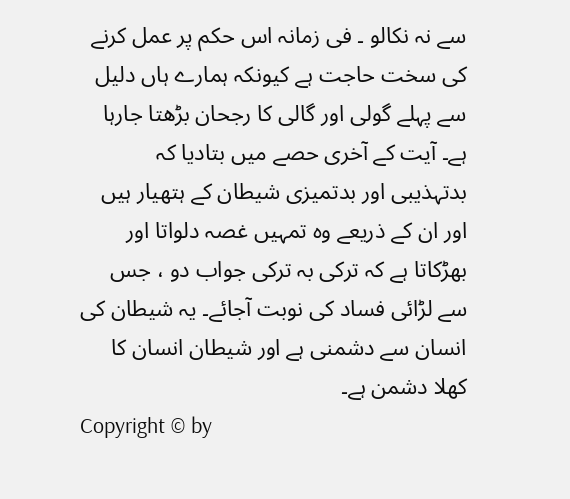سے نہ نکالو ۔ فی زمانہ اس حکم پر عمل کرنے کی سخت حاجت ہے کیونکہ ہمارے ہاں دلیل سے پہلے گولی اور گالی کا رجحان بڑھتا جارہا ہے۔ آیت کے آخری حصے میں بتادیا کہ بدتہذیبی اور بدتمیزی شیطان کے ہتھیار ہیں اور ان کے ذریعے وہ تمہیں غصہ دلواتا اور بھڑکاتا ہے کہ ترکی بہ ترکی جواب دو ، جس سے لڑائی فساد کی نوبت آجائے۔ یہ شیطان کی انسان سے دشمنی ہے اور شیطان انسان کا کھلا دشمن ہے۔
Copyright © by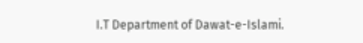I.T Department of Dawat-e-Islami.